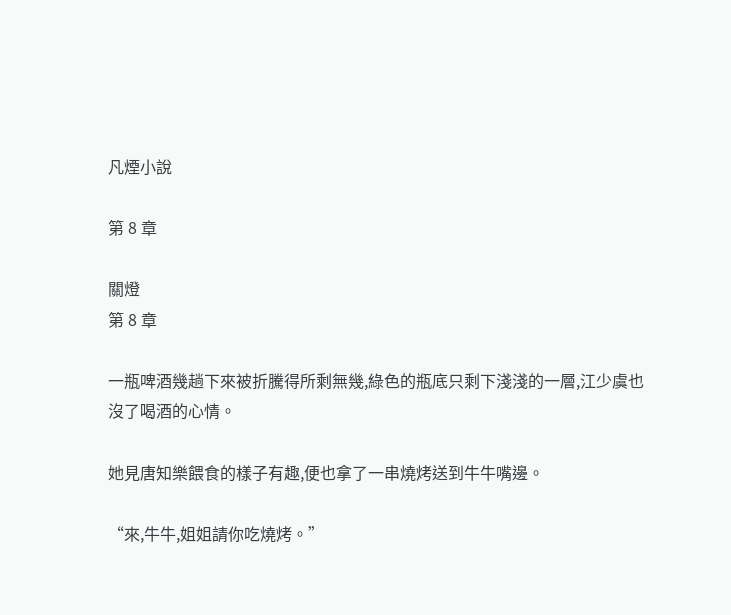凡煙小說

第 8 章

關燈
第 8 章

一瓶啤酒幾趟下來被折騰得所剩無幾,綠色的瓶底只剩下淺淺的一層,江少虞也沒了喝酒的心情。

她見唐知樂餵食的樣子有趣,便也拿了一串燒烤送到牛牛嘴邊。

“來,牛牛,姐姐請你吃燒烤。”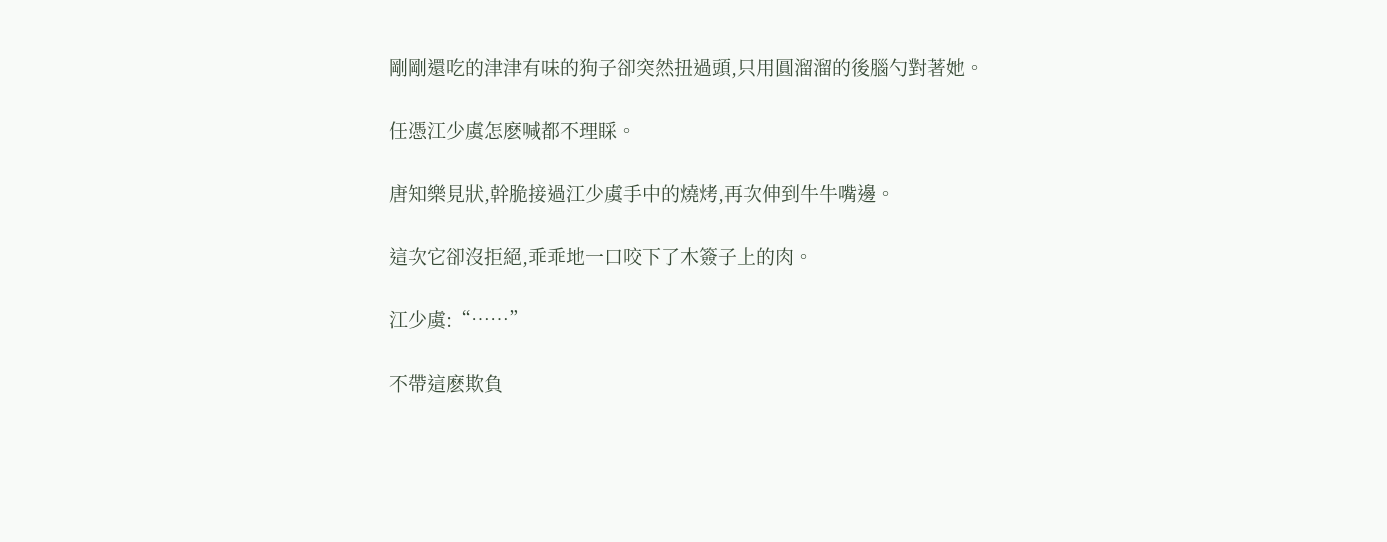剛剛還吃的津津有味的狗子卻突然扭過頭,只用圓溜溜的後腦勺對著她。

任憑江少虞怎麽喊都不理睬。

唐知樂見狀,幹脆接過江少虞手中的燒烤,再次伸到牛牛嘴邊。

這次它卻沒拒絕,乖乖地一口咬下了木簽子上的肉。

江少虞:“……”

不帶這麽欺負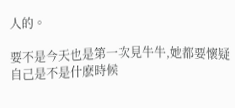人的。

要不是今天也是第一次見牛牛,她都要懷疑自己是不是什麽時候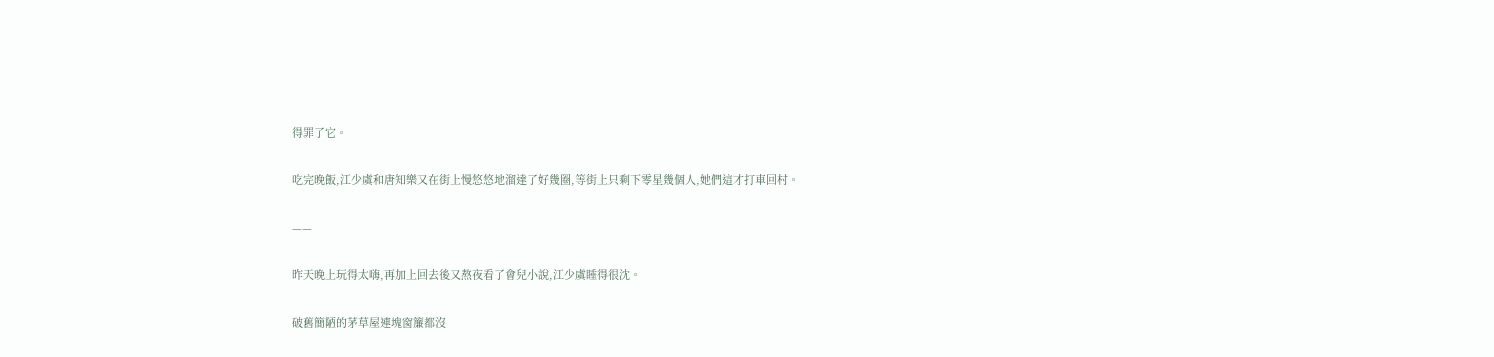得罪了它。

吃完晚飯,江少虞和唐知樂又在街上慢悠悠地溜達了好幾圈,等街上只剩下零星幾個人,她們這才打車回村。

——

昨天晚上玩得太嗨,再加上回去後又熬夜看了會兒小說,江少虞睡得很沈。

破舊簡陋的茅草屋連塊窗簾都沒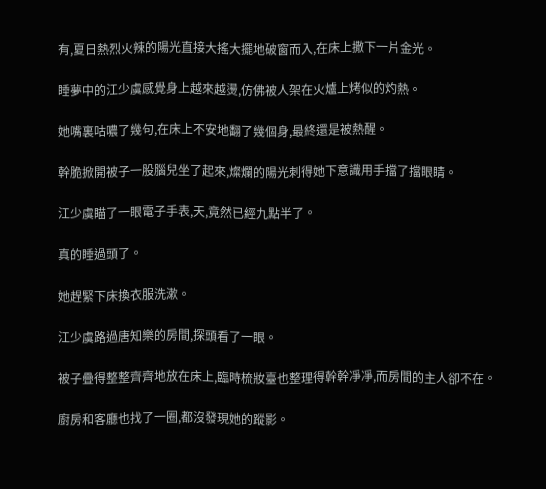有,夏日熱烈火辣的陽光直接大搖大擺地破窗而入,在床上撒下一片金光。

睡夢中的江少虞感覺身上越來越燙,仿佛被人架在火爐上烤似的灼熱。

她嘴裏咕噥了幾句,在床上不安地翻了幾個身,最終還是被熱醒。

幹脆掀開被子一股腦兒坐了起來,燦爛的陽光刺得她下意識用手擋了擋眼睛。

江少虞瞄了一眼電子手表,天,竟然已經九點半了。

真的睡過頭了。

她趕緊下床換衣服洗漱。

江少虞路過唐知樂的房間,探頭看了一眼。

被子疊得整整齊齊地放在床上,臨時梳妝臺也整理得幹幹凈凈,而房間的主人卻不在。

廚房和客廳也找了一圈,都沒發現她的蹤影。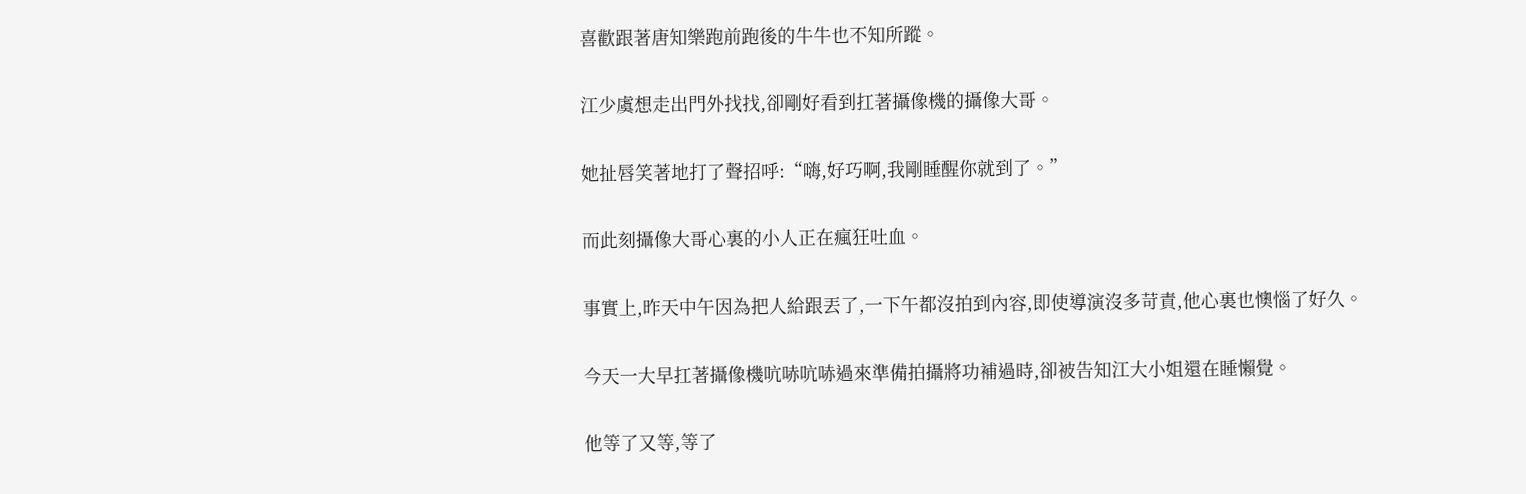喜歡跟著唐知樂跑前跑後的牛牛也不知所蹤。

江少虞想走出門外找找,卻剛好看到扛著攝像機的攝像大哥。

她扯唇笑著地打了聲招呼:“嗨,好巧啊,我剛睡醒你就到了。”

而此刻攝像大哥心裏的小人正在瘋狂吐血。

事實上,昨天中午因為把人給跟丟了,一下午都沒拍到內容,即使導演沒多苛責,他心裏也懊惱了好久。

今天一大早扛著攝像機吭哧吭哧過來準備拍攝將功補過時,卻被告知江大小姐還在睡懶覺。

他等了又等,等了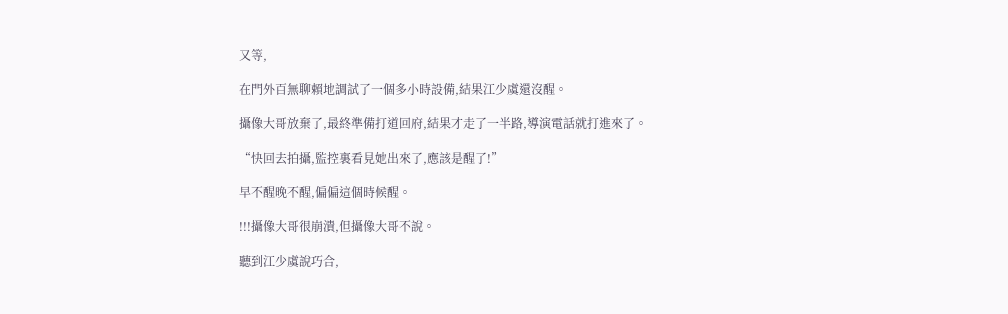又等,

在門外百無聊賴地調試了一個多小時設備,結果江少虞還沒醒。

攝像大哥放棄了,最終準備打道回府,結果才走了一半路,導演電話就打進來了。

“快回去拍攝,監控裏看見她出來了,應該是醒了!”

早不醒晚不醒,偏偏這個時候醒。

!!!攝像大哥很崩潰,但攝像大哥不說。

聽到江少虞說巧合,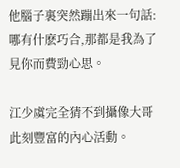他腦子裏突然蹦出來一句話:哪有什麽巧合,那都是我為了見你而費勁心思。

江少虞完全猜不到攝像大哥此刻豐富的內心活動。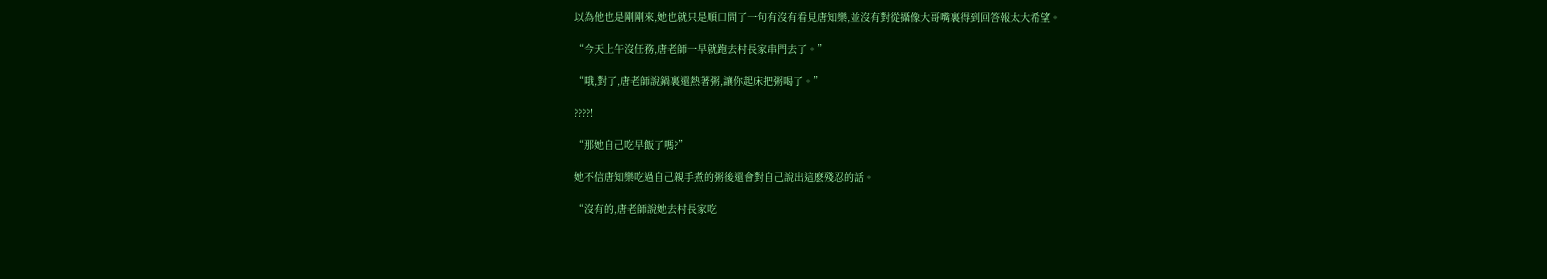以為他也是剛剛來,她也就只是順口問了一句有沒有看見唐知樂,並沒有對從攝像大哥嘴裏得到回答報太大希望。

“今天上午沒任務,唐老師一早就跑去村長家串門去了。”

“哦,對了,唐老師說鍋裏還熱著粥,讓你起床把粥喝了。”

????!

“那她自己吃早飯了嗎?”

她不信唐知樂吃過自己親手煮的粥後還會對自己說出這麽殘忍的話。

“沒有的,唐老師說她去村長家吃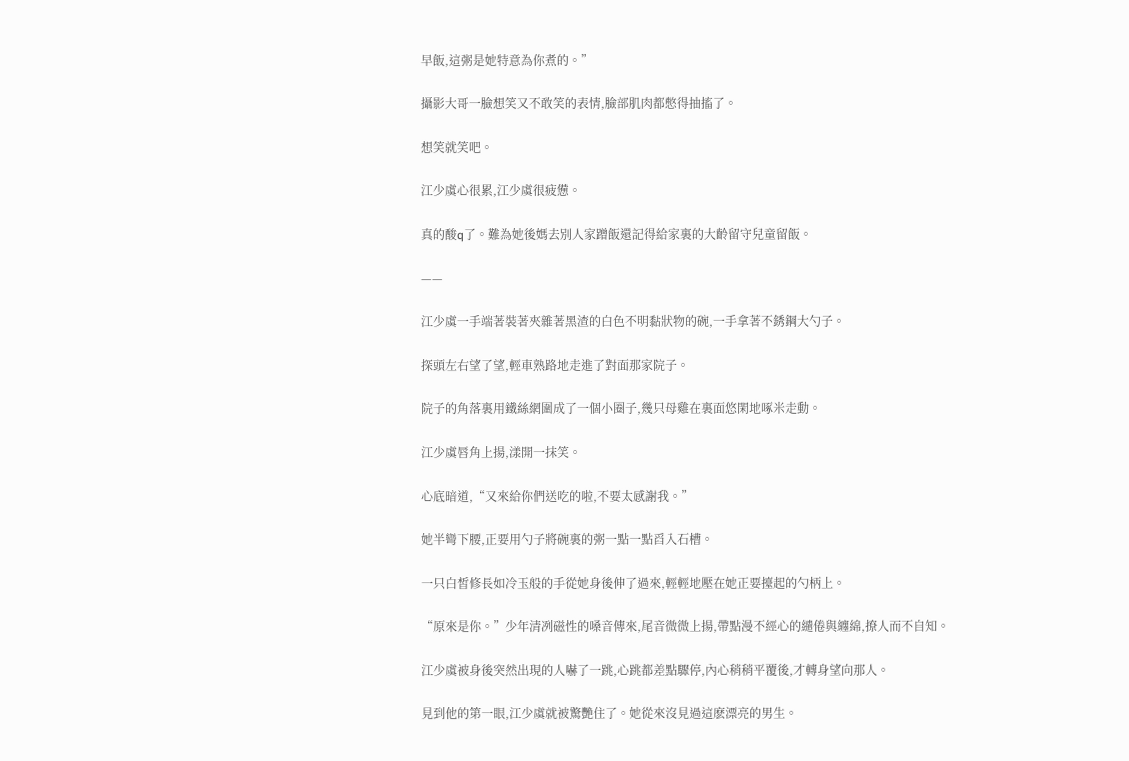早飯,這粥是她特意為你煮的。”

攝影大哥一臉想笑又不敢笑的表情,臉部肌肉都憋得抽搐了。

想笑就笑吧。

江少虞心很累,江少虞很疲憊。

真的酸q了。難為她後媽去別人家蹭飯還記得給家裏的大齡留守兒童留飯。

——

江少虞一手端著裝著夾雜著黑渣的白色不明黏狀物的碗,一手拿著不銹鋼大勺子。

探頭左右望了望,輕車熟路地走進了對面那家院子。

院子的角落裏用鐵絲網圍成了一個小圈子,幾只母雞在裏面悠閑地啄米走動。

江少虞唇角上揚,漾開一抹笑。

心底暗道,“又來給你們送吃的啦,不要太感謝我。”

她半彎下腰,正要用勺子將碗裏的粥一點一點舀入石槽。

一只白皙修長如冷玉般的手從她身後伸了過來,輕輕地壓在她正要擡起的勺柄上。

“原來是你。”少年清冽磁性的嗓音傳來,尾音微微上揚,帶點漫不經心的繾倦與纏綿,撩人而不自知。

江少虞被身後突然出現的人嚇了一跳,心跳都差點驟停,內心稍稍平覆後,才轉身望向那人。

見到他的第一眼,江少虞就被驚艷住了。她從來沒見過這麽漂亮的男生。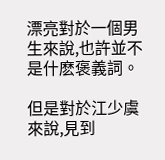漂亮對於一個男生來說,也許並不是什麽褒義詞。

但是對於江少虞來說,見到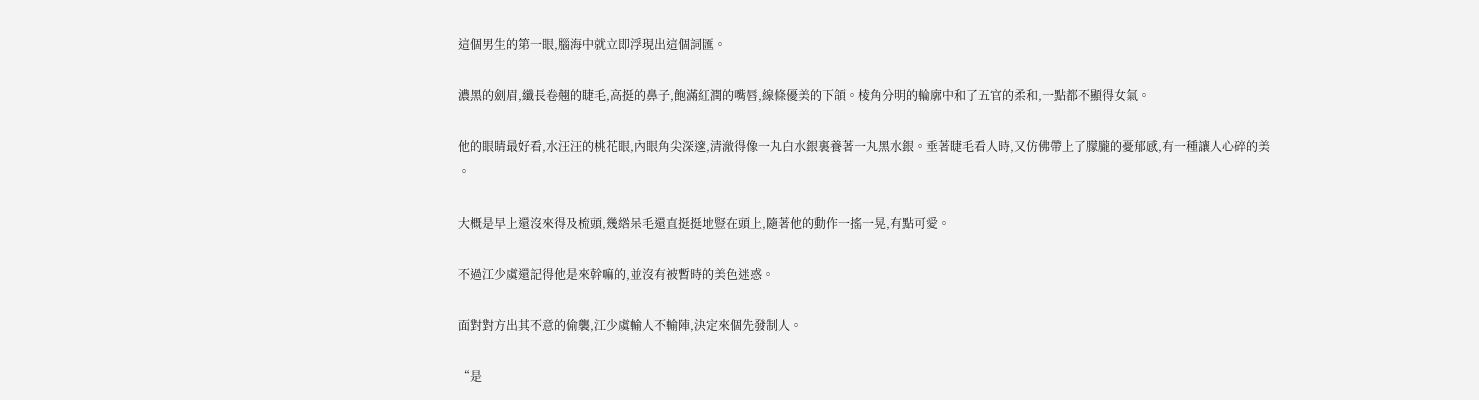這個男生的第一眼,腦海中就立即浮現出這個詞匯。

濃黑的劍眉,纖長卷翹的睫毛,高挺的鼻子,飽滿紅潤的嘴唇,線條優美的下頜。棱角分明的輪廓中和了五官的柔和,一點都不顯得女氣。

他的眼睛最好看,水汪汪的桃花眼,內眼角尖深邃,清澈得像一丸白水銀裏養著一丸黑水銀。垂著睫毛看人時,又仿佛帶上了朦朧的憂郁感,有一種讓人心碎的美 。

大概是早上還沒來得及梳頭,幾綹呆毛還直挺挺地豎在頭上,隨著他的動作一搖一晃,有點可愛。

不過江少虞還記得他是來幹嘛的,並沒有被暫時的美色迷惑。

面對對方出其不意的偷襲,江少虞輸人不輸陣,決定來個先發制人。

“是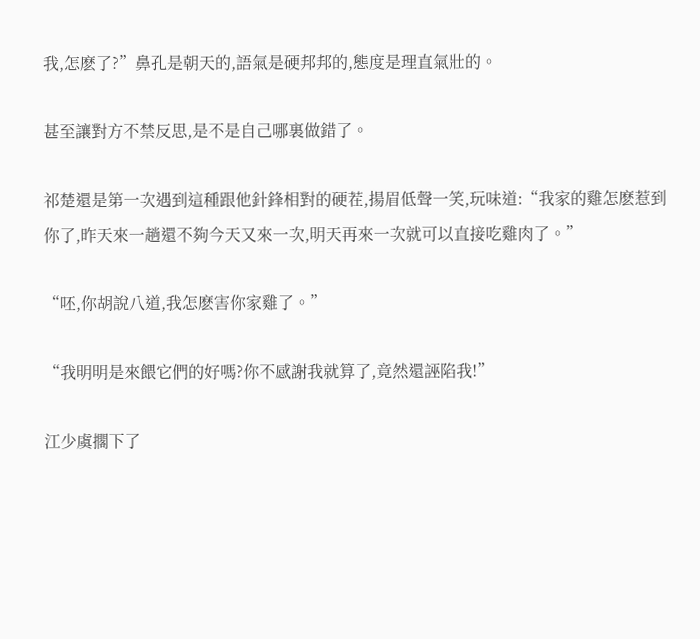我,怎麽了?”鼻孔是朝天的,語氣是硬邦邦的,態度是理直氣壯的。

甚至讓對方不禁反思,是不是自己哪裏做錯了。

祁楚還是第一次遇到這種跟他針鋒相對的硬茬,揚眉低聲一笑,玩味道:“我家的雞怎麽惹到你了,昨天來一趟還不夠今天又來一次,明天再來一次就可以直接吃雞肉了。”

“呸,你胡說八道,我怎麽害你家雞了。”

“我明明是來餵它們的好嗎?你不感謝我就算了,竟然還誣陷我!”

江少虞擱下了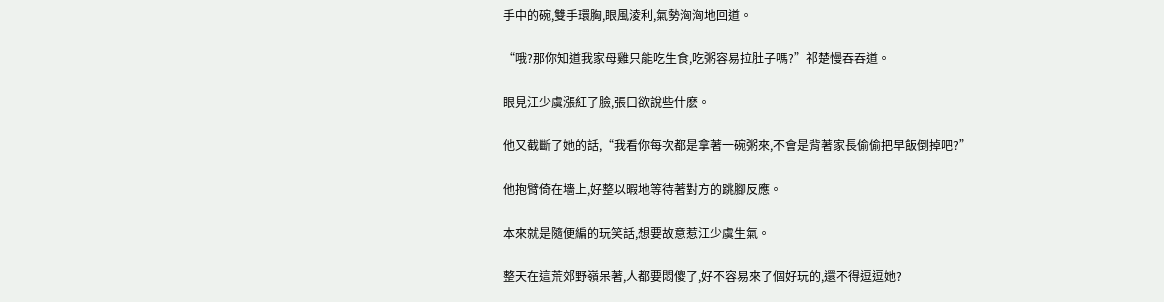手中的碗,雙手環胸,眼風淩利,氣勢洶洶地回道。

“哦?那你知道我家母雞只能吃生食,吃粥容易拉肚子嗎?”祁楚慢吞吞道。

眼見江少虞漲紅了臉,張口欲說些什麽。

他又截斷了她的話,“我看你每次都是拿著一碗粥來,不會是背著家長偷偷把早飯倒掉吧?”

他抱臂倚在墻上,好整以暇地等待著對方的跳腳反應。

本來就是隨便編的玩笑話,想要故意惹江少虞生氣。

整天在這荒郊野嶺呆著,人都要悶傻了,好不容易來了個好玩的,還不得逗逗她?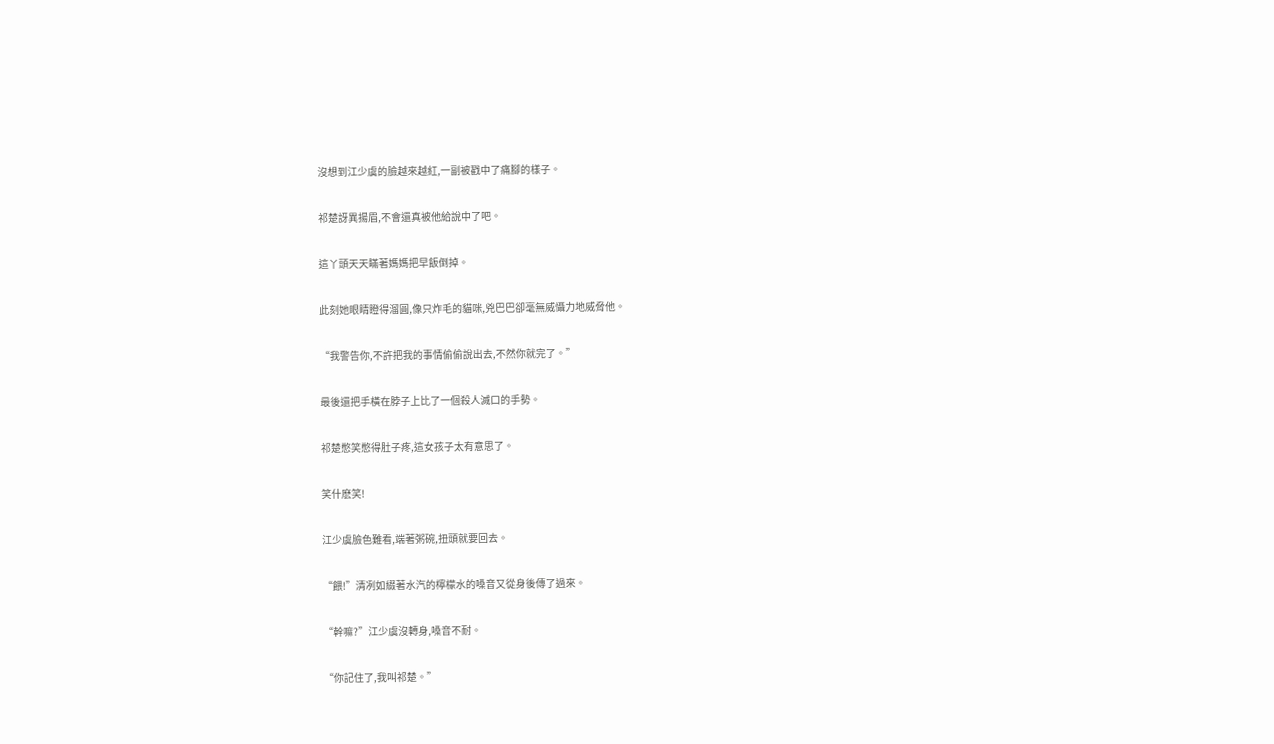沒想到江少虞的臉越來越紅,一副被戳中了痛腳的樣子。

祁楚訝異揚眉,不會還真被他給說中了吧。

這丫頭天天瞞著媽媽把早飯倒掉。

此刻她眼睛瞪得溜圓,像只炸毛的貓咪,兇巴巴卻毫無威懾力地威脅他。

“我警告你,不許把我的事情偷偷說出去,不然你就完了。”

最後還把手橫在脖子上比了一個殺人滅口的手勢。

祁楚憋笑憋得肚子疼,這女孩子太有意思了。

笑什麽笑!

江少虞臉色難看,端著粥碗,扭頭就要回去。

“餵!”清冽如綴著水汽的檸檬水的嗓音又從身後傳了過來。

“幹嘛?”江少虞沒轉身,嗓音不耐。

“你記住了,我叫祁楚。”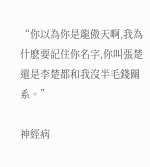“你以為你是龍傲天啊,我為什麽要記住你名字,你叫張楚還是李楚都和我沒半毛錢關系。”

神經病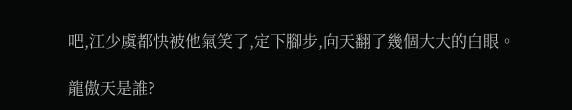吧,江少虞都快被他氣笑了,定下腳步,向天翻了幾個大大的白眼。

龍傲天是誰?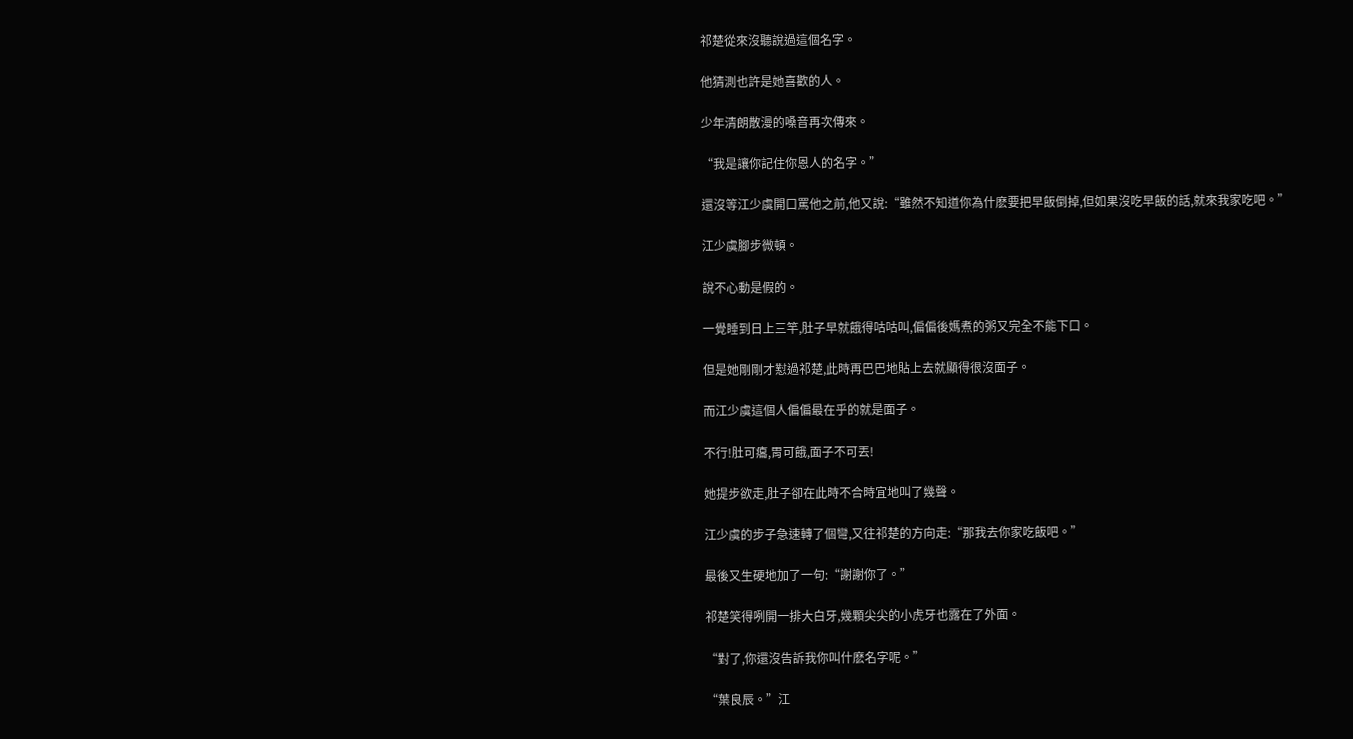祁楚從來沒聽說過這個名字。

他猜測也許是她喜歡的人。

少年清朗散漫的嗓音再次傳來。

“我是讓你記住你恩人的名字。”

還沒等江少虞開口罵他之前,他又說:“雖然不知道你為什麽要把早飯倒掉,但如果沒吃早飯的話,就來我家吃吧。”

江少虞腳步微頓。

說不心動是假的。

一覺睡到日上三竿,肚子早就餓得咕咕叫,偏偏後媽煮的粥又完全不能下口。

但是她剛剛才懟過祁楚,此時再巴巴地貼上去就顯得很沒面子。

而江少虞這個人偏偏最在乎的就是面子。

不行!肚可癟,胃可餓,面子不可丟!

她提步欲走,肚子卻在此時不合時宜地叫了幾聲。

江少虞的步子急速轉了個彎,又往祁楚的方向走:“那我去你家吃飯吧。”

最後又生硬地加了一句:“謝謝你了。”

祁楚笑得咧開一排大白牙,幾顆尖尖的小虎牙也露在了外面。

“對了,你還沒告訴我你叫什麽名字呢。”

“葉良辰。”江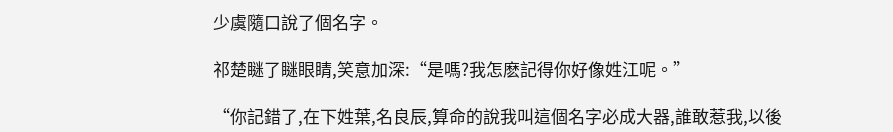少虞隨口說了個名字。

祁楚瞇了瞇眼睛,笑意加深:“是嗎?我怎麽記得你好像姓江呢。”

“你記錯了,在下姓葉,名良辰,算命的說我叫這個名字必成大器,誰敢惹我,以後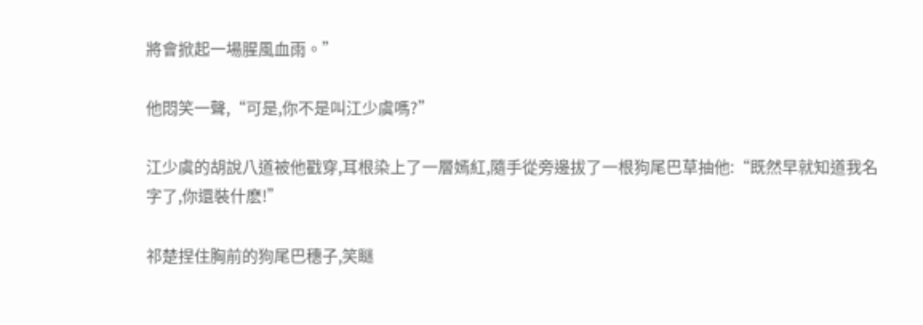將會掀起一場腥風血雨。”

他悶笑一聲,“可是,你不是叫江少虞嗎?”

江少虞的胡說八道被他戳穿,耳根染上了一層嫣紅,隨手從旁邊拔了一根狗尾巴草抽他:“既然早就知道我名字了,你還裝什麽!”

祁楚捏住胸前的狗尾巴穗子,笑瞇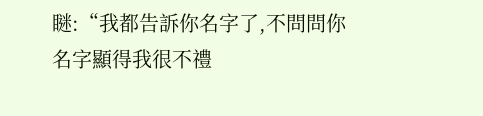瞇:“我都告訴你名字了,不問問你名字顯得我很不禮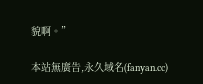貌啊。”

本站無廣告,永久域名(fanyan.cc)